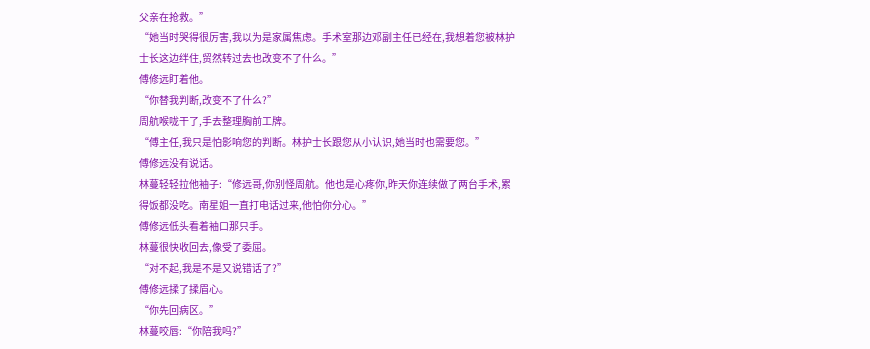父亲在抢救。”
“她当时哭得很厉害,我以为是家属焦虑。手术室那边邓副主任已经在,我想着您被林护士长这边绊住,贸然转过去也改变不了什么。”
傅修远盯着他。
“你替我判断,改变不了什么?”
周航喉咙干了,手去整理胸前工牌。
“傅主任,我只是怕影响您的判断。林护士长跟您从小认识,她当时也需要您。”
傅修远没有说话。
林蔓轻轻拉他袖子:“修远哥,你别怪周航。他也是心疼你,昨天你连续做了两台手术,累得饭都没吃。南星姐一直打电话过来,他怕你分心。”
傅修远低头看着袖口那只手。
林蔓很快收回去,像受了委屈。
“对不起,我是不是又说错话了?”
傅修远揉了揉眉心。
“你先回病区。”
林蔓咬唇:“你陪我吗?”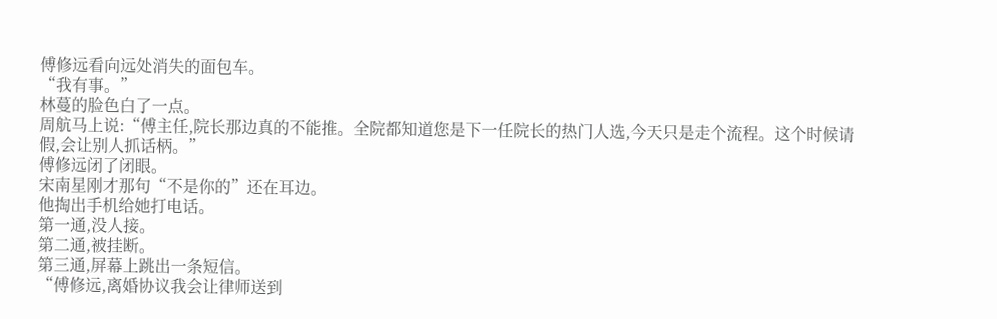傅修远看向远处消失的面包车。
“我有事。”
林蔓的脸色白了一点。
周航马上说:“傅主任,院长那边真的不能推。全院都知道您是下一任院长的热门人选,今天只是走个流程。这个时候请假,会让别人抓话柄。”
傅修远闭了闭眼。
宋南星刚才那句“不是你的”还在耳边。
他掏出手机给她打电话。
第一通,没人接。
第二通,被挂断。
第三通,屏幕上跳出一条短信。
“傅修远,离婚协议我会让律师送到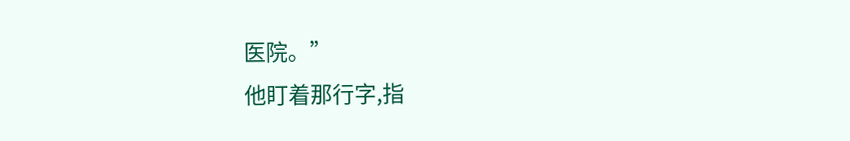医院。”
他盯着那行字,指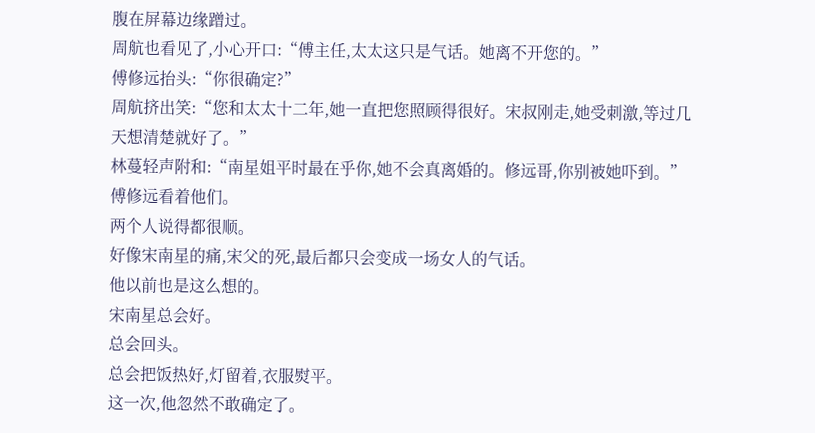腹在屏幕边缘蹭过。
周航也看见了,小心开口:“傅主任,太太这只是气话。她离不开您的。”
傅修远抬头:“你很确定?”
周航挤出笑:“您和太太十二年,她一直把您照顾得很好。宋叔刚走,她受刺激,等过几天想清楚就好了。”
林蔓轻声附和:“南星姐平时最在乎你,她不会真离婚的。修远哥,你别被她吓到。”
傅修远看着他们。
两个人说得都很顺。
好像宋南星的痛,宋父的死,最后都只会变成一场女人的气话。
他以前也是这么想的。
宋南星总会好。
总会回头。
总会把饭热好,灯留着,衣服熨平。
这一次,他忽然不敢确定了。